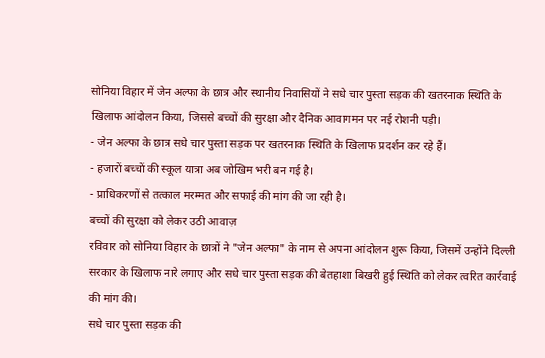सोनिया विहार में जेन अल्फा के छात्र और स्थानीय निवासियों ने सधे चार पुस्ता सड़क की खतरनाक स्थिति के खिलाफ आंदोलन किया, जिससे बच्चों की सुरक्षा और दैनिक आवागमन पर नई रोशनी पड़ी।
- जेन अल्फा के छात्र सधे चार पुस्ता सड़क पर खतरनाक स्थिति के खिलाफ प्रदर्शन कर रहे हैं।
- हजारों बच्चों की स्कूल यात्रा अब जोखिम भरी बन गई है।
- प्राधिकरणों से तत्काल मरम्मत और सफाई की मांग की जा रही है।
बच्चों की सुरक्षा को लेकर उठी आवाज़
रविवार को सोनिया विहार के छात्रों ने "जेन अल्फा" के नाम से अपना आंदोलन शुरू किया, जिसमें उन्होंने दिल्ली सरकार के खिलाफ नारे लगाए और सधे चार पुस्ता सड़क की बेतहाशा बिखरी हुई स्थिति को लेकर त्वरित कार्रवाई की मांग की।
सधे चार पुस्ता सड़क की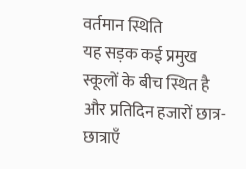वर्तमान स्थिति
यह सड़क कई प्रमुख स्कूलों के बीच स्थित है और प्रतिदिन हजारों छात्र-छात्राएँ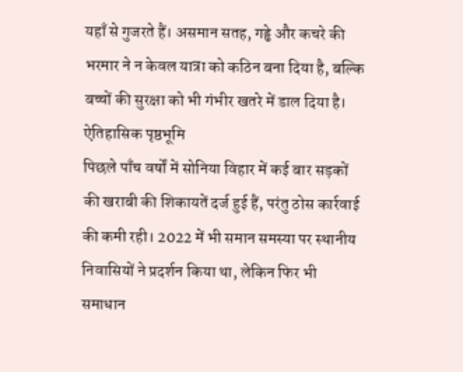यहाँ से गुजरते हैं। असमान सतह, गड्ढे और कचरे की भरमार ने न केवल यात्रा को कठिन बना दिया है, बल्कि बच्चों की सुरक्षा को भी गंभीर खतरे में डाल दिया है।
ऐतिहासिक पृष्ठभूमि
पिछले पाँच वर्षों में सोनिया विहार में कई बार सड़कों की खराबी की शिकायतें दर्ज हुई हैं, परंतु ठोस कार्रवाई की कमी रही। 2022 में भी समान समस्या पर स्थानीय निवासियों ने प्रदर्शन किया था, लेकिन फिर भी समाधान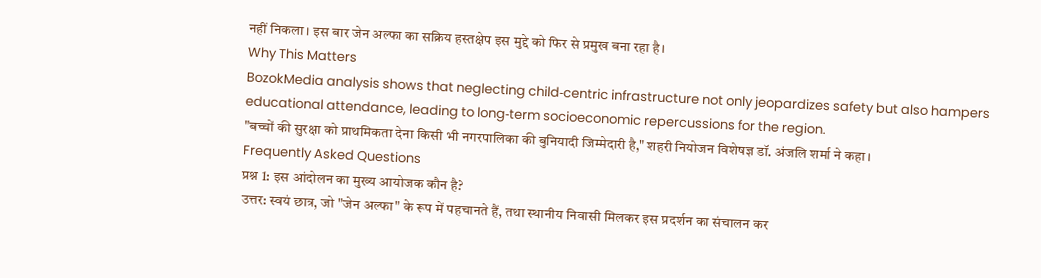नहीं निकला। इस बार जेन अल्फा का सक्रिय हस्तक्षेप इस मुद्दे को फिर से प्रमुख बना रहा है।
Why This Matters
BozokMedia analysis shows that neglecting child‑centric infrastructure not only jeopardizes safety but also hampers educational attendance, leading to long‑term socioeconomic repercussions for the region.
"बच्चों की सुरक्षा को प्राथमिकता देना किसी भी नगरपालिका की बुनियादी जिम्मेदारी है," शहरी नियोजन विशेषज्ञ डॉ. अंजलि शर्मा ने कहा।
Frequently Asked Questions
प्रश्न 1: इस आंदोलन का मुख्य आयोजक कौन है?
उत्तर: स्वयं छात्र, जो "जेन अल्फा" के रूप में पहचानते हैं, तथा स्थानीय निवासी मिलकर इस प्रदर्शन का संचालन कर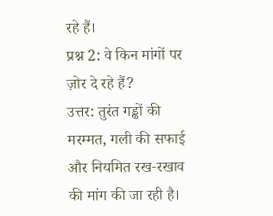रहे हैं।
प्रश्न 2: वे किन मांगों पर ज़ोर दे रहे हैं?
उत्तर: तुरंत गड्ढों की मरम्मत, गली की सफाई और नियमित रख‑रखाव की मांग की जा रही है।